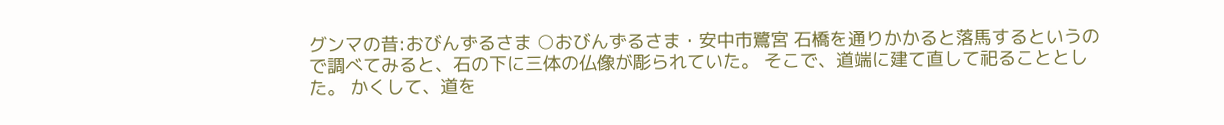グンマの昔:おびんずるさま ○おびんずるさま・安中市鷺宮 石橋を通りかかると落馬するというので調べてみると、石の下に三体の仏像が彫られていた。 そこで、道端に建て直して祀ることとした。 かくして、道を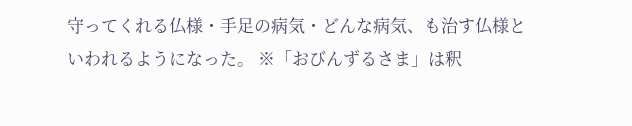守ってくれる仏様・手足の病気・どんな病気、も治す仏様といわれるようになった。 ※「おびんずるさま」は釈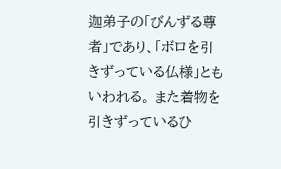迦弟子の「びんずる尊者」であり、「ボロを引きずっている仏様」ともいわれる。 また着物を引きずっているひ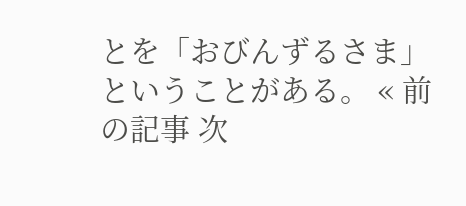とを「おびんずるさま」ということがある。 « 前の記事 次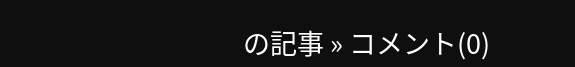の記事 » コメント(0)